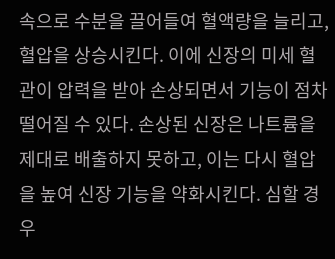속으로 수분을 끌어들여 혈액량을 늘리고, 혈압을 상승시킨다. 이에 신장의 미세 혈관이 압력을 받아 손상되면서 기능이 점차 떨어질 수 있다. 손상된 신장은 나트륨을 제대로 배출하지 못하고, 이는 다시 혈압을 높여 신장 기능을 약화시킨다. 심할 경우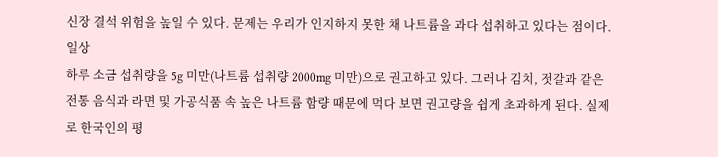신장 결석 위험을 높일 수 있다. 문제는 우리가 인지하지 못한 채 나트륨을 과다 섭취하고 있다는 점이다. 일상
하루 소금 섭취량을 5g 미만(나트륨 섭취량 2000mg 미만)으로 권고하고 있다. 그러나 김치, 젓갈과 같은 전통 음식과 라면 및 가공식품 속 높은 나트륨 함량 때문에 먹다 보면 권고량을 쉽게 초과하게 된다. 실제로 한국인의 평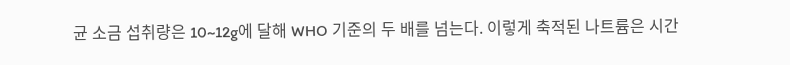균 소금 섭취량은 10~12g에 달해 WHO 기준의 두 배를 넘는다. 이렇게 축적된 나트륨은 시간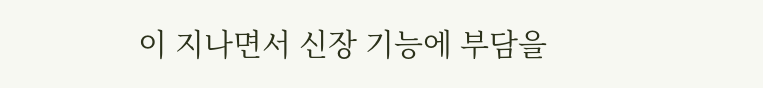이 지나면서 신장 기능에 부담을